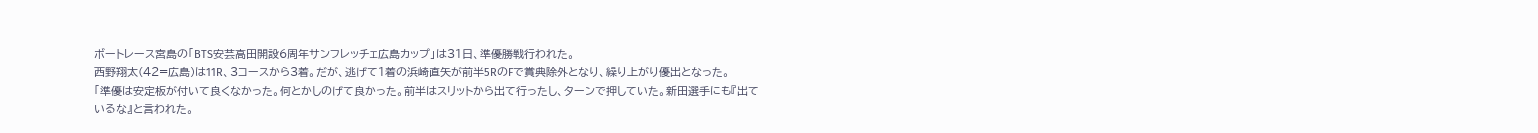ボートレース宮島の「BTS安芸高田開設6周年サンフレッチェ広島カップ」は31日、準優勝戦行われた。
西野翔太(42=広島)は11R、3コースから3着。だが、逃げて1着の浜崎直矢が前半5RのFで賞典除外となり、繰り上がり優出となった。
「準優は安定板が付いて良くなかった。何とかしのげて良かった。前半はスリットから出て行ったし、ターンで押していた。新田選手にも『出ているな』と言われた。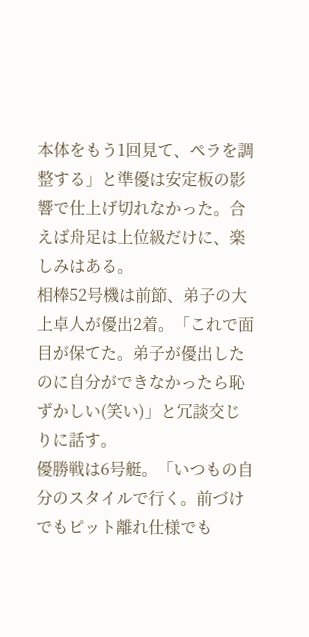本体をもう1回見て、ペラを調整する」と準優は安定板の影響で仕上げ切れなかった。合えば舟足は上位級だけに、楽しみはある。
相棒52号機は前節、弟子の大上卓人が優出2着。「これで面目が保てた。弟子が優出したのに自分ができなかったら恥ずかしい(笑い)」と冗談交じりに話す。
優勝戦は6号艇。「いつもの自分のスタイルで行く。前づけでもピット離れ仕様でも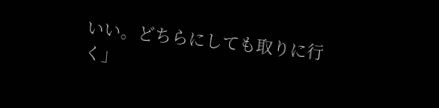いい。どちらにしても取りに行く」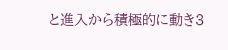と進入から積極的に動き3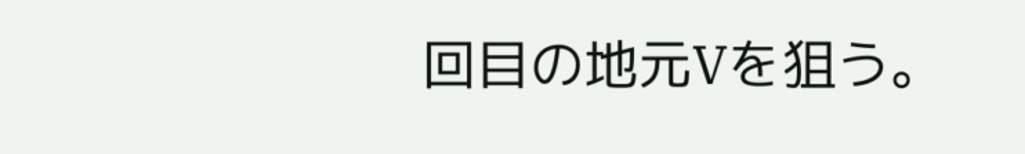回目の地元Vを狙う。